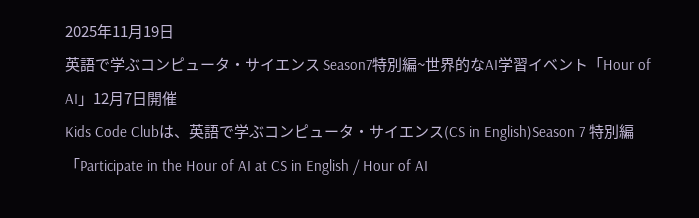2025年11月19日
英語で学ぶコンピュータ・サイエンス Season7特別編~世界的なAI学習イベント「Hour of AI」12月7日開催
Kids Code Clubは、英語で学ぶコンピュータ・サイエンス(CS in English)Season 7 特別編「Participate in the Hour of AI at CS in English / Hour of AI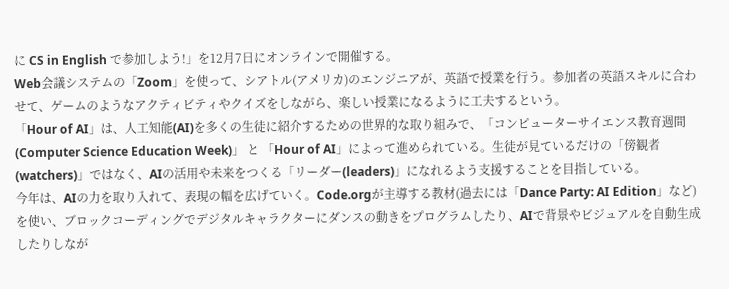に CS in English で参加しよう!」を12月7日にオンラインで開催する。
Web会議システムの「Zoom」を使って、シアトル(アメリカ)のエンジニアが、英語で授業を行う。参加者の英語スキルに合わせて、ゲームのようなアクティビティやクイズをしながら、楽しい授業になるように工夫するという。
「Hour of AI」は、人工知能(AI)を多くの生徒に紹介するための世界的な取り組みで、「コンピューターサイエンス教育週間(Computer Science Education Week)」 と 「Hour of AI」によって進められている。生徒が見ているだけの「傍観者(watchers)」ではなく、AIの活用や未来をつくる「リーダー(leaders)」になれるよう支援することを目指している。
今年は、AIの力を取り入れて、表現の幅を広げていく。Code.orgが主導する教材(過去には「Dance Party: AI Edition」など)を使い、ブロックコーディングでデジタルキャラクターにダンスの動きをプログラムしたり、AIで背景やビジュアルを自動生成したりしなが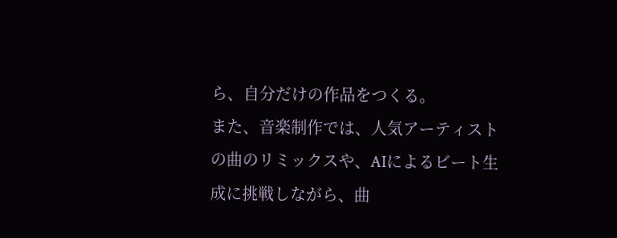ら、自分だけの作品をつくる。
また、音楽制作では、人気アーティストの曲のリミックスや、AIによるビート生成に挑戦しながら、曲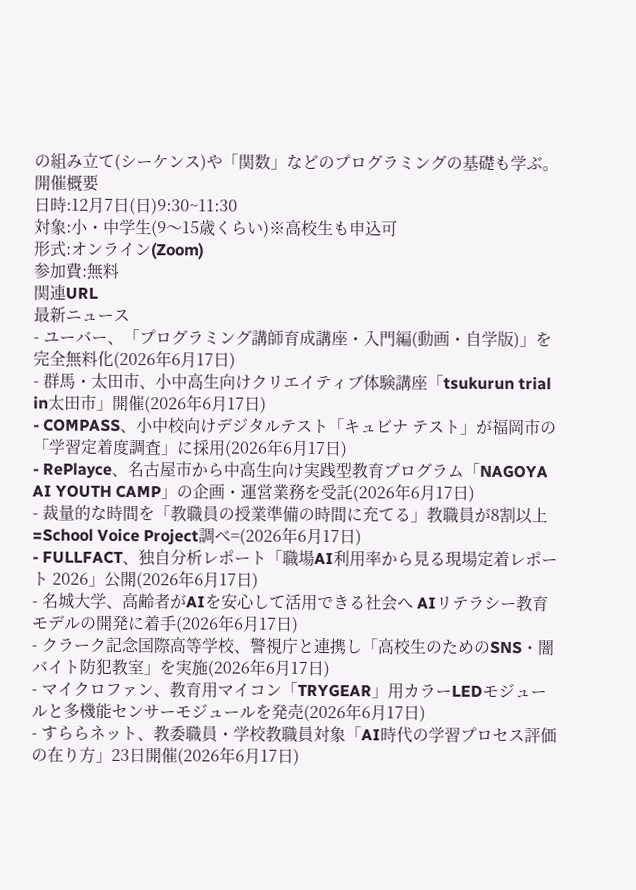の組み立て(シーケンス)や「関数」などのプログラミングの基礎も学ぶ。
開催概要
日時:12月7日(日)9:30~11:30
対象:小・中学生(9〜15歳くらい)※高校生も申込可
形式:オンライン(Zoom)
参加費:無料
関連URL
最新ニュース
- ユーバー、「プログラミング講師育成講座・入門編(動画・自学版)」を完全無料化(2026年6月17日)
- 群馬・太田市、小中高生向けクリエイティブ体験講座「tsukurun trial in太田市」開催(2026年6月17日)
- COMPASS、小中校向けデジタルテスト「キュビナ テスト」が福岡市の「学習定着度調査」に採用(2026年6月17日)
- RePlayce、名古屋市から中高生向け実践型教育プログラム「NAGOYA AI YOUTH CAMP」の企画・運営業務を受託(2026年6月17日)
- 裁量的な時間を「教職員の授業準備の時間に充てる」教職員が8割以上 =School Voice Project調べ=(2026年6月17日)
- FULLFACT、独自分析レポート「職場AI利用率から見る現場定着レポート 2026」公開(2026年6月17日)
- 名城大学、高齢者がAIを安心して活用できる社会へ AIリテラシー教育モデルの開発に着手(2026年6月17日)
- クラーク記念国際高等学校、警視庁と連携し「高校生のためのSNS・闇バイト防犯教室」を実施(2026年6月17日)
- マイクロファン、教育用マイコン「TRYGEAR」用カラーLEDモジュールと多機能センサーモジュールを発売(2026年6月17日)
- すららネット、教委職員・学校教職員対象「AI時代の学習プロセス評価の在り方」23日開催(2026年6月17日)